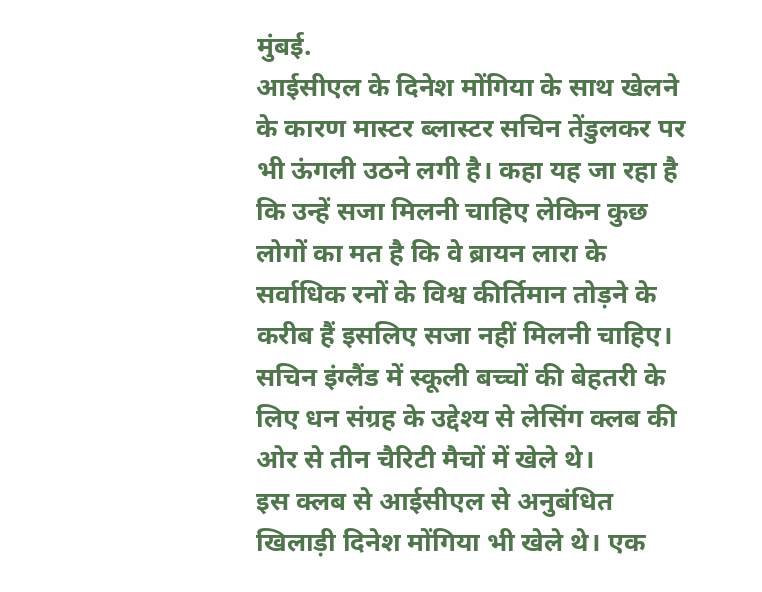मुंबई.
आईसीएल के दिनेश मोंगिया के साथ खेलने के कारण मास्टर ब्लास्टर सचिन तेंडुलकर पर भी ऊंगली उठने लगी है। कहा यह जा रहा है कि उन्हें सजा मिलनी चाहिए लेकिन कुछ लोगों का मत है कि वे ब्रायन लारा के सर्वाधिक रनों के विश्व कीर्तिमान तोड़ने के करीब हैं इसलिए सजा नहीं मिलनी चाहिए। सचिन इंग्लैंड में स्कूली बच्चों की बेहतरी के लिए धन संग्रह के उद्देश्य से लेसिंग क्लब की ओर से तीन चैरिटी मैचों में खेले थे।
इस क्लब से आईसीएल से अनुबंधित खिलाड़ी दिनेश मोंगिया भी खेले थे। एक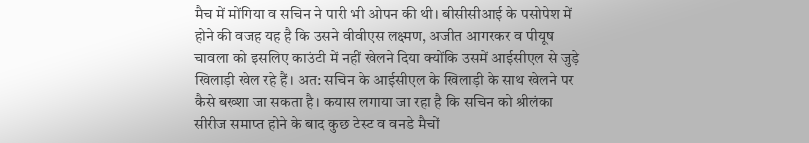मैच में मोंगिया व सचिन ने पारी भी ओपन की थी। बीसीसीआई के पसोपेश में होने की वजह यह है कि उसने वीवीएस लक्ष्मण, अजीत आगरकर व पीयूष चावला को इसलिए काउंटी में नहीं खेलने दिया क्योंकि उसमें आईसीएल से जुड़े खिलाड़ी खेल रहे हैं। अत: सचिन के आईसीएल के खिलाड़ी के साथ खेलने पर कैसे बख्शा जा सकता है। कयास लगाया जा रहा है कि सचिन को श्रीलंका सीरीज समाप्त होने के बाद कुछ टेस्ट व वनडे मैचों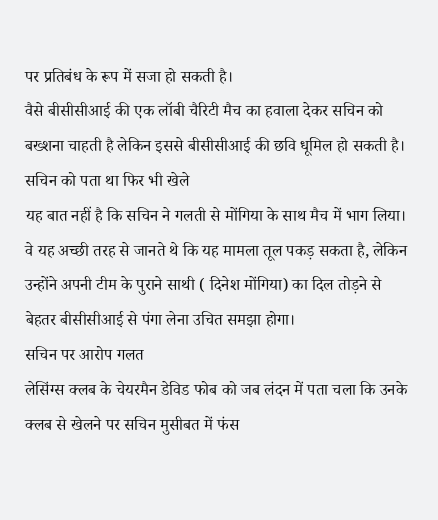पर प्रतिबंध के रूप में सजा हो सकती है।
वैसे बीसीसीआई की एक लॉबी चैरिटी मैच का हवाला देकर सचिन को बख्शना चाहती है लेकिन इससे बीसीसीआई की छवि धूमिल हो सकती है।
सचिन को पता था फिर भी खेले
यह बात नहीं है कि सचिन ने गलती से मोंगिया के साथ मैच में भाग लिया। वे यह अच्छी तरह से जानते थे कि यह मामला तूल पकड़ सकता है, लेकिन उन्होंने अपनी टीम के पुराने साथी ( दिनेश मोंगिया) का दिल तोड़ने से बेहतर बीसीसीआई से पंगा लेना उचित समझा होगा।
सचिन पर आरोप गलत
लेसिंग्स क्लब के चेयरमैन डेविड फोब को जब लंदन में पता चला कि उनके क्लब से खेलने पर सचिन मुसीबत में फंस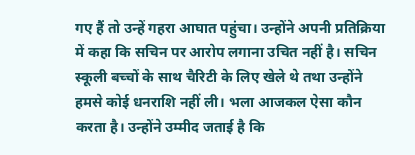गए हैं तो उन्हें गहरा आघात पहुंचा। उन्होंने अपनी प्रतिक्रिया में कहा कि सचिन पर आरोप लगाना उचित नहीं है। सचिन स्कूली बच्चों के साथ चैरिटी के लिए खेले थे तथा उन्होंने हमसे कोई धनराशि नहीं ली। भला आजकल ऐसा कौन करता है। उन्होंने उम्मीद जताई है कि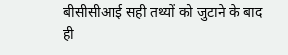बीसीसीआई सही तथ्यों को जुटाने के बाद ही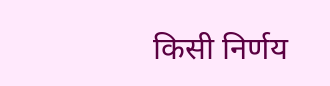किसी निर्णय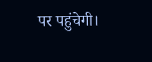पर पहुंचेगी।